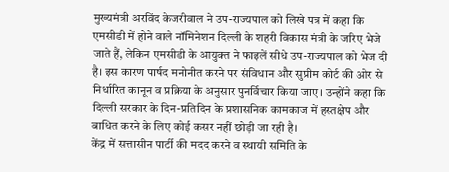मुख्यमंत्री अरविंद केजरीवाल ने उप-राज्यपाल को लिखे पत्र में कहा कि एमसीडी में होने वाले नॉमिनेशन दिल्ली के शहरी विकास मंत्री के जरिए भेजे जाते हैं, लेकिन एमसीडी के आयुक्त ने फाइलें सीधे उप-राज्यपाल को भेज दी है। इस कारण पार्षद मनोनीत करने पर संविधान और सुप्रीम कोर्ट की ओर से निर्धारित कानून व प्रक्रिया के अनुसार पुनर्विचार किया जाए। उन्होंने कहा कि दिल्ली सरकार के दिन-प्रतिदिन के प्रशासनिक कामकाज में हस्तक्षेप और बाधित करने के लिए कोई कसर नहीं छोड़ी जा रही है।
केंद्र में सत्तासीन पार्टी की मदद करने व स्थायी समिति के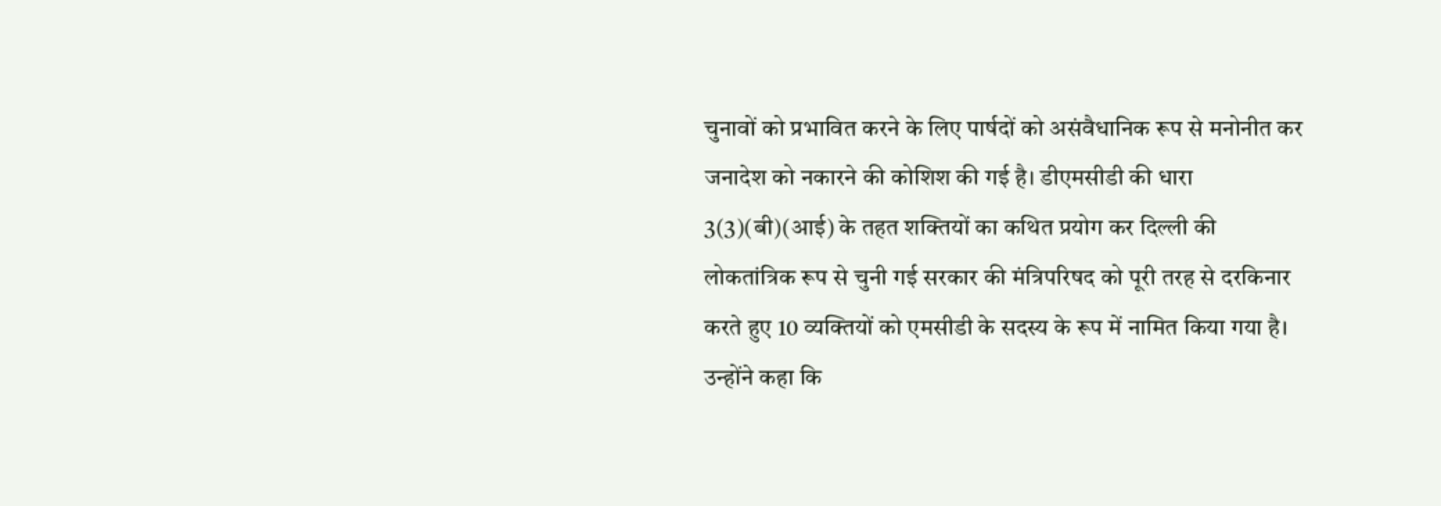चुनावों को प्रभावित करने के लिए पार्षदों को असंवैधानिक रूप से मनोनीत कर जनादेश को नकारने की कोशिश की गई है। डीएमसीडी की धारा 3(3)(बी)(आई) के तहत शक्तियों का कथित प्रयोग कर दिल्ली की लोकतांत्रिक रूप से चुनी गई सरकार की मंत्रिपरिषद को पूरी तरह से दरकिनार करते हुए 10 व्यक्तियों को एमसीडी के सदस्य के रूप में नामित किया गया है।
उन्होंने कहा कि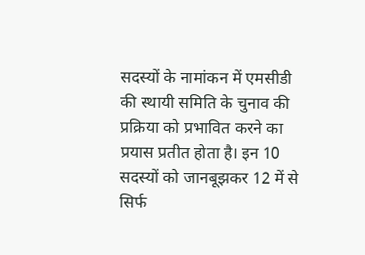सदस्यों के नामांकन में एमसीडी की स्थायी समिति के चुनाव की प्रक्रिया को प्रभावित करने का प्रयास प्रतीत होता है। इन 10 सदस्यों को जानबूझकर 12 में से सिर्फ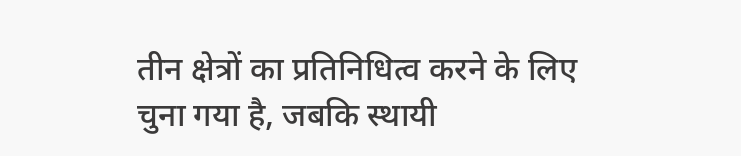तीन क्षेत्रों का प्रतिनिधित्व करने के लिए चुना गया है, जबकि स्थायी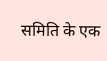समिति के एक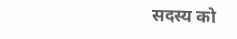सदस्य को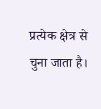प्रत्येक क्षेत्र से चुना जाता है।